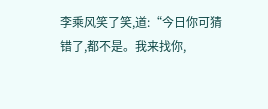李乘风笑了笑,道:“今日你可猜错了,都不是。我来找你,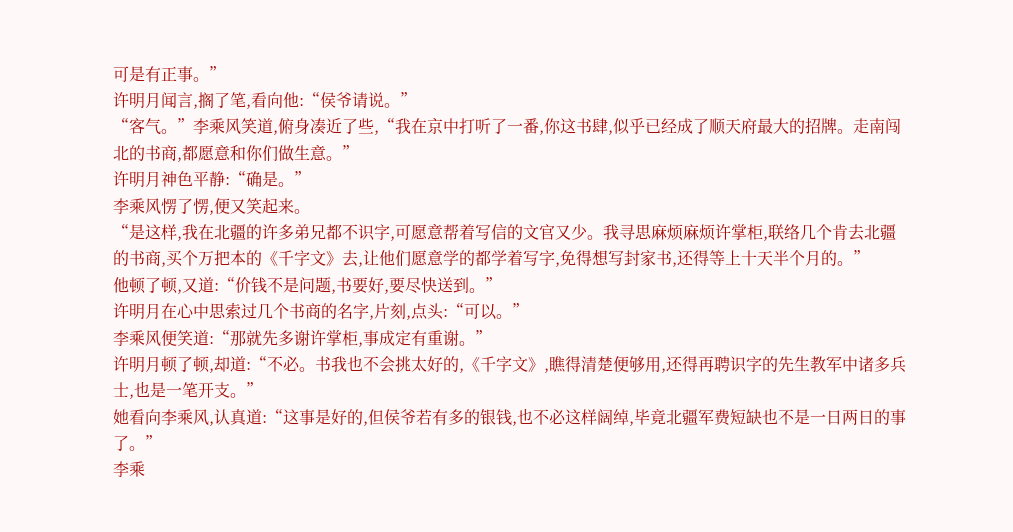可是有正事。”
许明月闻言,搁了笔,看向他:“侯爷请说。”
“客气。”李乘风笑道,俯身凑近了些,“我在京中打听了一番,你这书肆,似乎已经成了顺天府最大的招牌。走南闯北的书商,都愿意和你们做生意。”
许明月神色平静:“确是。”
李乘风愣了愣,便又笑起来。
“是这样,我在北疆的许多弟兄都不识字,可愿意帮着写信的文官又少。我寻思麻烦麻烦许掌柜,联络几个肯去北疆的书商,买个万把本的《千字文》去,让他们愿意学的都学着写字,免得想写封家书,还得等上十天半个月的。”
他顿了顿,又道:“价钱不是问题,书要好,要尽快送到。”
许明月在心中思索过几个书商的名字,片刻,点头:“可以。”
李乘风便笑道:“那就先多谢许掌柜,事成定有重谢。”
许明月顿了顿,却道:“不必。书我也不会挑太好的,《千字文》,瞧得清楚便够用,还得再聘识字的先生教军中诸多兵士,也是一笔开支。”
她看向李乘风,认真道:“这事是好的,但侯爷若有多的银钱,也不必这样阔绰,毕竟北疆军费短缺也不是一日两日的事了。”
李乘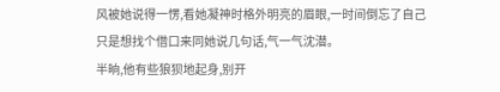风被她说得一愣,看她凝神时格外明亮的眉眼,一时间倒忘了自己只是想找个借口来同她说几句话,气一气沈潜。
半晌,他有些狼狈地起身,别开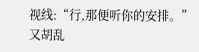视线:“行,那便听你的安排。”
又胡乱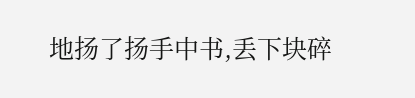地扬了扬手中书,丢下块碎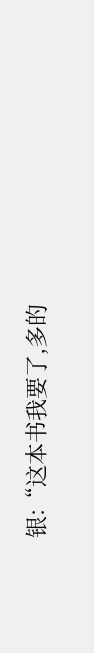银:“这本书我要了,多的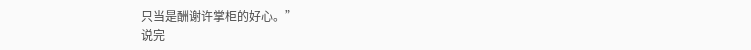只当是酬谢许掌柜的好心。”
说完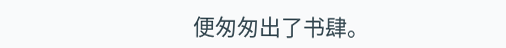便匆匆出了书肆。